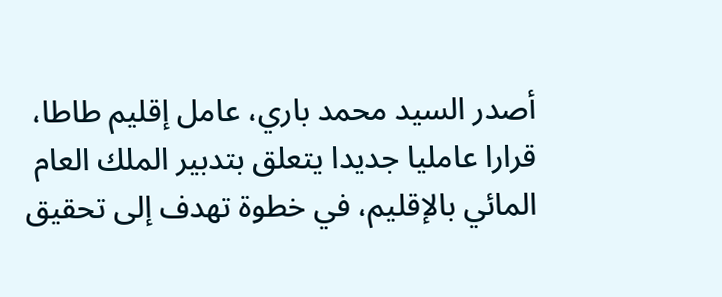أصدر السيد محمد باري، عامل إقليم طاطا، قرارا عامليا جديدا يتعلق بتدبير الملك العام المائي بالإقليم، في خطوة تهدف إلى تحقيق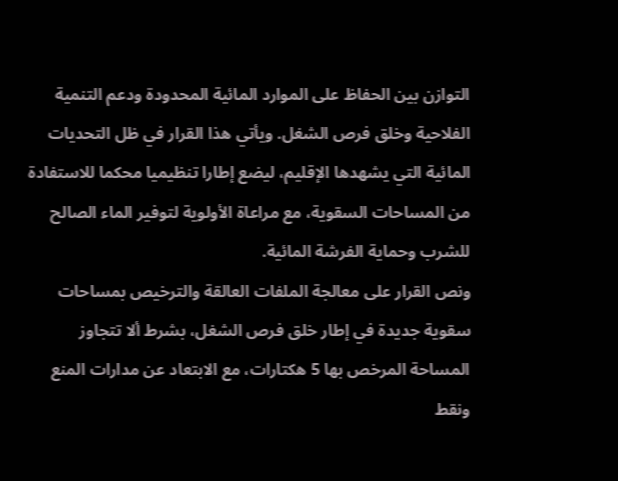التوازن بين الحفاظ على الموارد المائية المحدودة ودعم التنمية الفلاحية وخلق فرص الشغل. ويأتي هذا القرار في ظل التحديات المائية التي يشهدها الإقليم، ليضع إطارا تنظيميا محكما للاستفادة من المساحات السقوية، مع مراعاة الأولوية لتوفير الماء الصالح للشرب وحماية الفرشة المائية.
ونص القرار على معالجة الملفات العالقة والترخيص بمساحات سقوية جديدة في إطار خلق فرص الشغل، بشرط ألا تتجاوز المساحة المرخص بها 5 هكتارات، مع الابتعاد عن مدارات المنع ونقط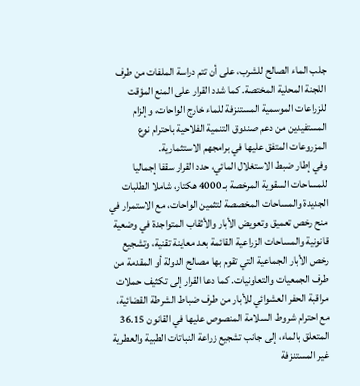جلب الماء الصالح للشرب، على أن تتم دراسة الملفات من طرف اللجنة المحلية المختصة. كما شدد القرار على المنع المؤقت للزراعات الموسمية المستنزفة للماء خارج الواحات، وإلزام المستفيدين من دعم صندوق التنمية الفلاحية باحترام نوع المزروعات المتفق عليها في برامجهم الاستثمارية.
وفي إطار ضبط الاستغلال المائي، حدد القرار سقفا إجماليا للمساحات السقوية المرخصة بـ 4000 هكتار، شاملا الطلبات الجديدة والمساحات المخصصة لتثمين الواحات، مع الاستمرار في منح رخص تعميق وتعويض الأبار والأثقاب المتواجدة في وضعية قانونية والمساحات الزراعية القائمة بعد معاينة تقنية، وتشجيع رخص الأبار الجماعية التي تقوم بها مصالح الدولة أو المقدمة من طرف الجمعيات والتعاونيات. كما دعا القرار إلى تكثيف حملات مراقبة الحفر العشوائي للأبار من طرف ضباط الشرطة القضائية، مع احترام شروط السلامة المنصوص عليها في القانون 36.15 المتعلق بالماء، إلى جانب تشجيع زراعة النباتات الطبية والعطرية غير المستنزفة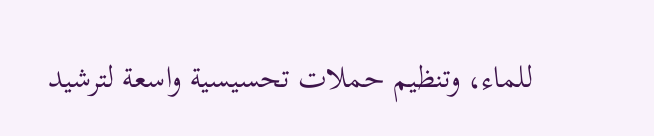للماء، وتنظيم حملات تحسيسية واسعة لترشيد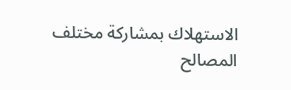الاستهلاك بمشاركة مختلف المصالح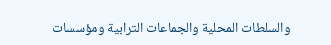والسلطات المحلية والجماعات الترابية ومؤسسات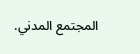المجتمع المدني.